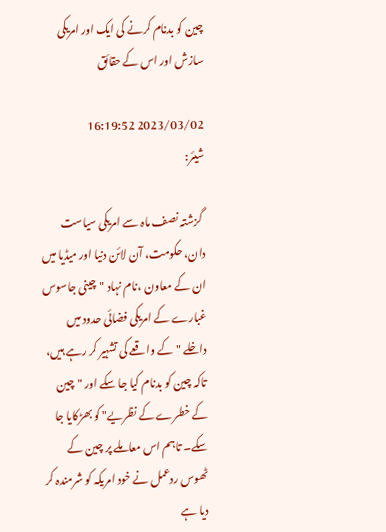چین کو بدنام کرنے کی ایک اور امریکی سازش اور اس کے حقائق

2023/03/02 16:19:52
شیئر:

 گزشتہ نصف ماہ سے امریکی سیاست دان، حکومت، آن لائن دنیا اور میڈیا میں ان کے معاون ،نام نہاد "چینی جاسوس غبارے کے امریکی فضائی حدود میں داخلے " کے واقعے کی تشہیر کر رہے ہیں، تاکہ چین کو بدنام کیا جا سکے اور "چین کے خطرے کے نظریے" کو بھڑکایا جا سکے۔ تاہم اس معاملے پر چین کے ٹھوس ردعمل نے خود امریکہ کو شرمندہ کر دیا ہے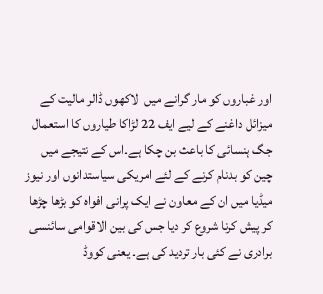اور غباروں کو مار گرانے میں  لاکھوں ڈالر مالیت کے میزائل داغنے کے لیے ایف 22 لڑاکا طیاروں کا استعمال جگ ہنسائی کا باعث بن چکا ہے۔اس کے نتیجے میں چین کو بدنام کرنے کے لئے امریکی سیاستدانوں اور نیوز میڈیا میں ان کے معاون نے ایک پرانی افواہ کو بڑھا چڑھا کر پیش کرنا شروع کر دیا جس کی بین الاقوامی سائنسی برادری نے کئی بار تردید کی ہے۔ یعنی کووڈ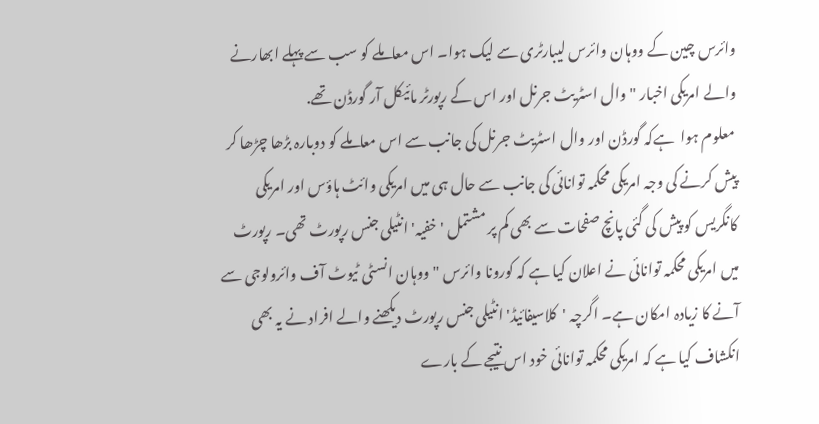وائرس چین کے ووہان وائرس لیبارٹری سے لیک ہوا۔ اس معاملے کو سب سے پہلے ابھارنے والے امریکی اخبار "وال اسٹریٹ جرنل اور اس کے رپورٹر مائیکل آر گورڈن تھے.
 معلوم ہوا  ہےکہ گورڈن اور وال اسٹریٹ جرنل کی جانب سے اس معاملے کو دوبارہ بڑھا چڑھا کر پیش کرنے کی وجہ امریکی محکمہ توانائی کی جانب سے حال ہی میں امریکی وائٹ ہاؤس اور امریکی کانگریس کو پیش کی گئی پانچ صفحات سے بھی کم پر مشتمل 'خفیہ' انٹیلی جنس رپورٹ تھی۔ رپورٹ میں امریکی محکمہ توانائی نے اعلان کیا ہے کہ کورونا وائرس "ووہان انسٹی ٹیوٹ آف وائرولوجی سے آنے کا زیادہ امکان ہے۔ اگرچہ 'کلاسیفائیڈ' انٹیلی جنس رپورٹ دیکھنے والے افراد نے یہ بھی انکشاف کیا ہے کہ امریکی محکمہ توانائی خود اس نتیجے کے بارے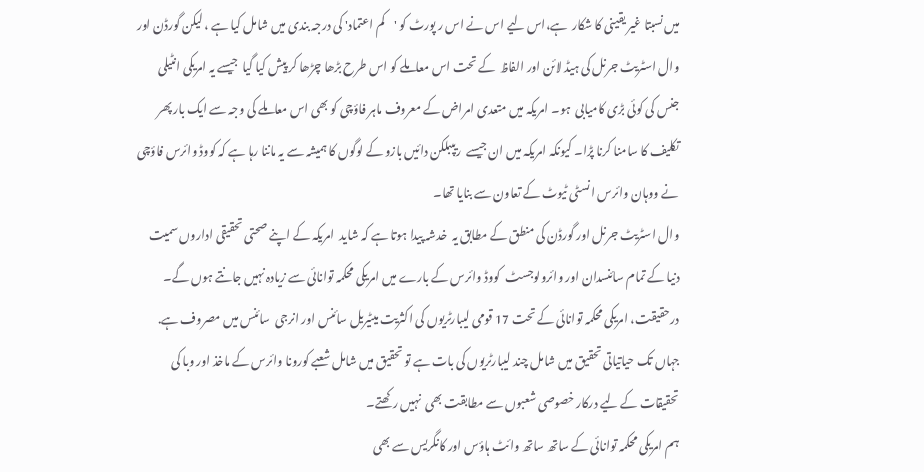میں نسبتا غیر یقینی کا شکار  ہے،اس لیے اس نے اس ر پورٹ کو 'کم اعتماد' کی درجہ بندی میں شامل کیا ہے ، لیکن گورڈن اور وال اسٹریٹ جرنل کی ہیڈ لائن اور الفاظ  کے تحت اس معاملے کو اس طرح بڑھا چڑھا کر پیش کیا گیا  جیسے یہ امریکی انٹیلی جنس کی کوئی بڑی کامیابی  ہو۔ امریکہ میں متعدی امراض کے معروف ماہر فاؤچی کو بھی اس معاملے کی وجہ سے ایک بار پھر تکلیف کا سامنا کرنا پڑا۔ کیونکہ امریکہ میں ان جیسے  ریپبلکن دائیں بازو کے لوگوں کا ہمیشہ سے یہ ماننا رہا ہے کہ کووڈ وائرس فاؤچی نے ووہان وائرس انسٹی ٹیوٹ کے تعاون سے بنایا تھا۔
وال اسٹریٹ جرنل اور گورڈن کی منطق کے مطابق یہ  خدشہ پیدا ہوتا ہے کہ شاید  امریکہ کے اپنے صحتی تحقیقی اداروں سمیت دنیا کے تمام سائنسدان اور وائرولوجسٹ  کووڈ وائرس کے بارے میں امریکی محکمہ توانائی سے زیادہ نہیں جانتے ہوں گے۔ درحقیقت، امریکی محکمہ توانائی کے تحت 17 قومی لیبارٹریوں کی اکثریت میٹیریل سائنس اور انرجی  سائنس میں مصروف ہے. جہاں تک حیاتیاتی تحقیق میں شامل چند لیبارٹریوں کی بات ہے تو تحقیق میں شامل شعبے کورونا وائرس کے ماخذ اور وبا کی تحقیقات کے لیے درکار خصوصی شعبوں سے مطابقت بھی  نہیں رکھتے۔
ہم امریکی محکمہ توانائی کے ساتھ ساتھ وائٹ ہاؤس اور کانگریس سے بھی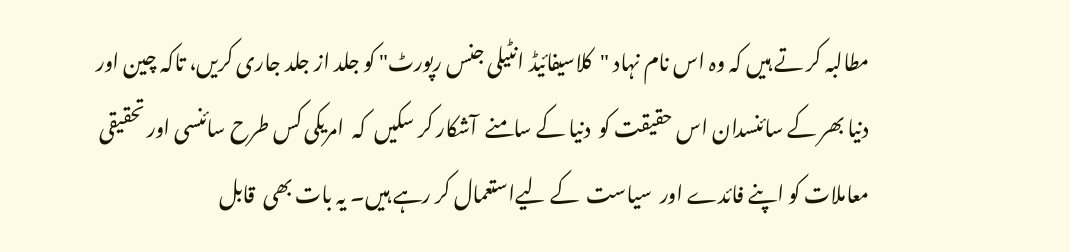مطالبہ کر تے ہیں کہ وہ اس نام نہاد "کلاسیفائیڈ انٹیلی جنس رپورٹ" کو جلد از جلد جاری کریں، تاکہ چین اور دنیا بھر کے سائنسدان اس حقیقت کو  دنیا کے سامنے  آشکار کر سکیں  کہ  امریکی کس طرح سائنسی اور تحقیقی معاملات کو اپنے فائدے اور  سیاست  کے لیےاستعمال کر رہے ہیں۔ یہ بات بھی  قابل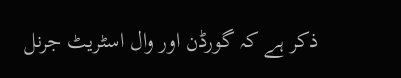ذکر ہے کہ گورڈن اور وال اسٹریٹ جرنل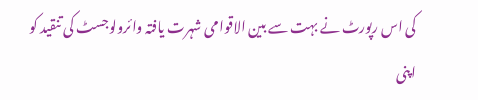کی اس رپورٹ نے بہت سے بین الاقوامی شہرت یافتہ وائرولوجسٹ کی تنقید کو اپنی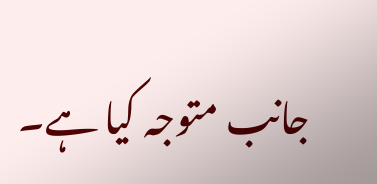جانب متوجہ کیا ہے۔